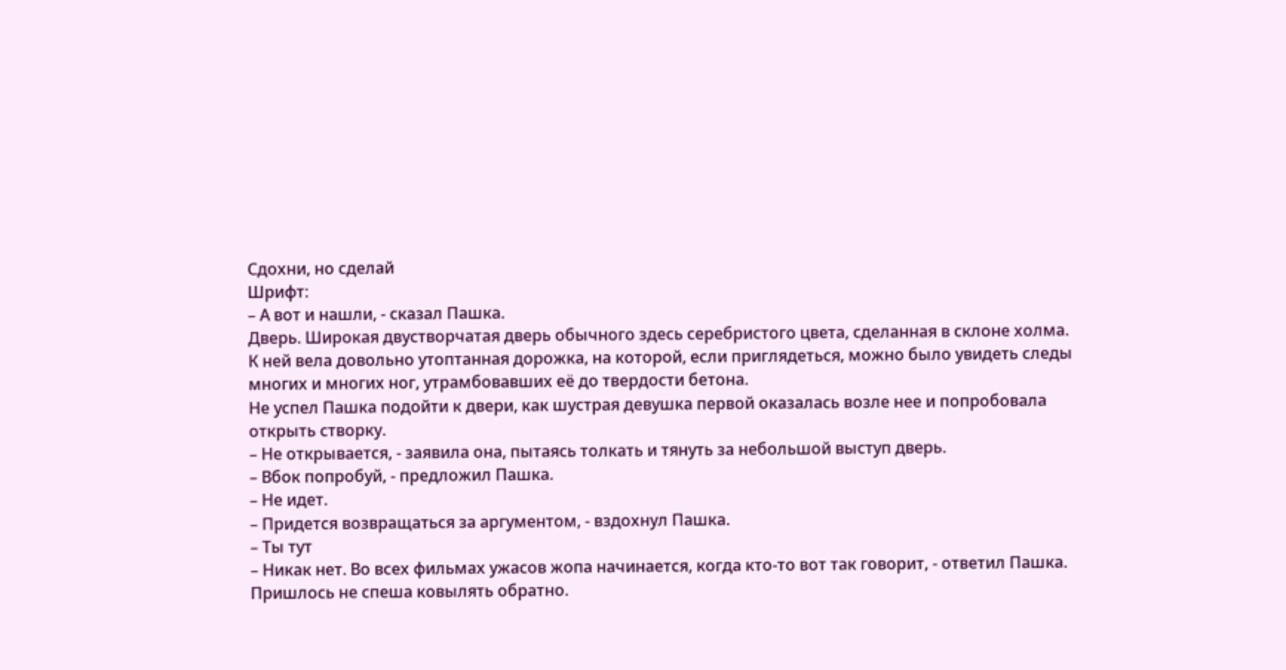Сдохни, но сделай
Шрифт:
– А вот и нашли, - сказал Пашка.
Дверь. Широкая двустворчатая дверь обычного здесь серебристого цвета, сделанная в склоне холма. К ней вела довольно утоптанная дорожка, на которой, если приглядеться, можно было увидеть следы многих и многих ног, утрамбовавших её до твердости бетона.
Не успел Пашка подойти к двери, как шустрая девушка первой оказалась возле нее и попробовала открыть створку.
– Не открывается, - заявила она, пытаясь толкать и тянуть за небольшой выступ дверь.
– Вбок попробуй, - предложил Пашка.
– Не идет.
– Придется возвращаться за аргументом, - вздохнул Пашка.
– Ты тут
– Никак нет. Во всех фильмах ужасов жопа начинается, когда кто-то вот так говорит, - ответил Пашка.
Пришлось не спеша ковылять обратно.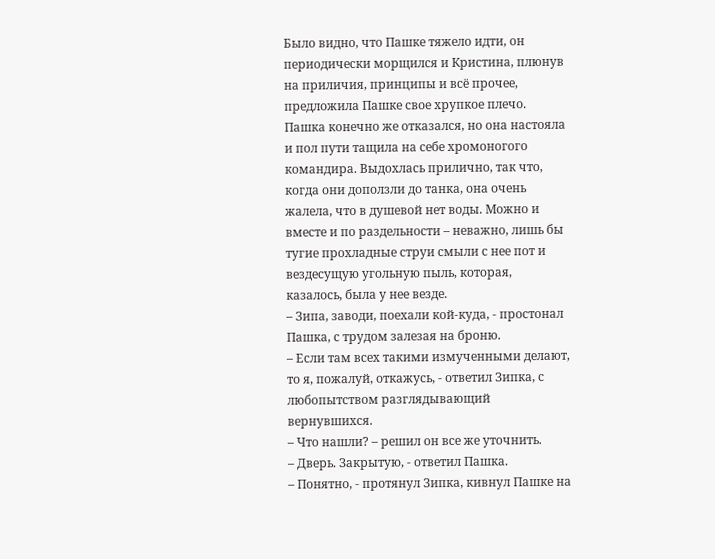Было видно, что Пашке тяжело идти, он периодически морщился и Кристина, плюнув на приличия, принципы и всё прочее, предложила Пашке свое хрупкое плечо. Пашка конечно же отказался, но она настояла и пол пути тащила на себе хромоногого командира. Выдохлась прилично, так что, когда они доползли до танка, она очень жалела, что в душевой нет воды. Можно и вместе и по раздельности – неважно, лишь бы тугие прохладные струи смыли с нее пот и вездесущую угольную пыль, которая, казалось, была у нее везде.
– Зипа, заводи, поехали кой-куда, - простонал Пашка, с трудом залезая на броню.
– Если там всех такими измученными делают, то я, пожалуй, откажусь, - ответил Зипка, с любопытством разглядывающий вернувшихся.
– Что нашли? – решил он все же уточнить.
– Дверь. Закрытую, - ответил Пашка.
– Понятно, - протянул Зипка, кивнул Пашке на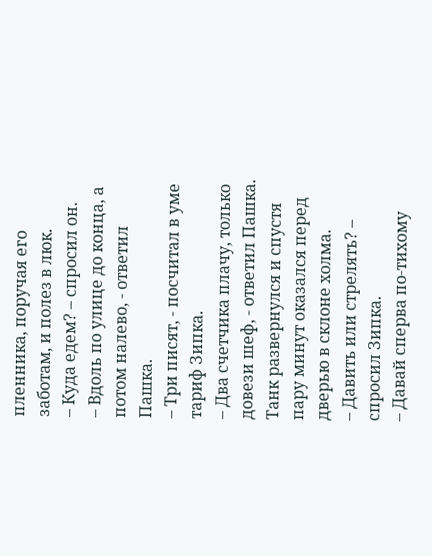пленника, поручая его заботам, и полез в люк.
– Куда едем? – спросил он.
– Вдоль по улице до конца, а потом налево, - ответил Пашка.
– Три писят, - посчитал в уме тариф Зипка.
– Два счетчика плачу, только довези шеф, - ответил Пашка.
Танк развернулся и спустя пару минут оказался перед дверью в склоне холма.
– Давить или стрелять? – спросил Зипка.
– Давай сперва по-тихому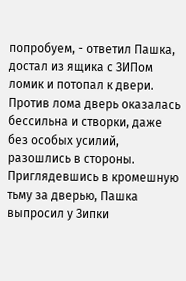попробуем, - ответил Пашка, достал из ящика с ЗИПом ломик и потопал к двери. Против лома дверь оказалась бессильна и створки, даже без особых усилий, разошлись в стороны. Приглядевшись в кромешную тьму за дверью, Пашка выпросил у Зипки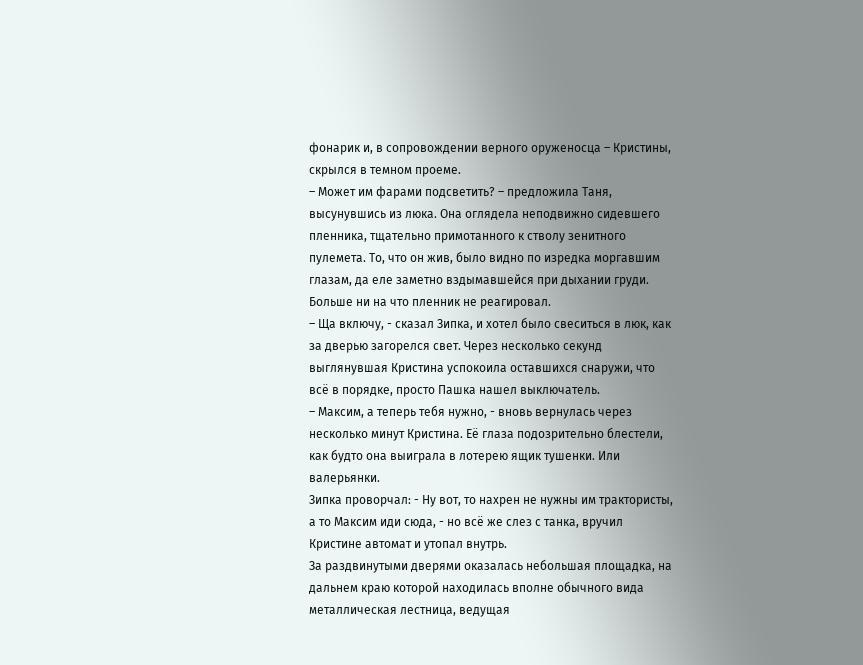фонарик и, в сопровождении верного оруженосца – Кристины, скрылся в темном проеме.
– Может им фарами подсветить? – предложила Таня, высунувшись из люка. Она оглядела неподвижно сидевшего пленника, тщательно примотанного к стволу зенитного пулемета. То, что он жив, было видно по изредка моргавшим глазам, да еле заметно вздымавшейся при дыхании груди. Больше ни на что пленник не реагировал.
– Ща включу, - сказал Зипка, и хотел было свеситься в люк, как за дверью загорелся свет. Через несколько секунд выглянувшая Кристина успокоила оставшихся снаружи, что всё в порядке, просто Пашка нашел выключатель.
– Максим, а теперь тебя нужно, - вновь вернулась через несколько минут Кристина. Её глаза подозрительно блестели, как будто она выиграла в лотерею ящик тушенки. Или валерьянки.
Зипка проворчал: - Ну вот, то нахрен не нужны им трактористы, а то Максим иди сюда, - но всё же слез с танка, вручил Кристине автомат и утопал внутрь.
За раздвинутыми дверями оказалась небольшая площадка, на дальнем краю которой находилась вполне обычного вида металлическая лестница, ведущая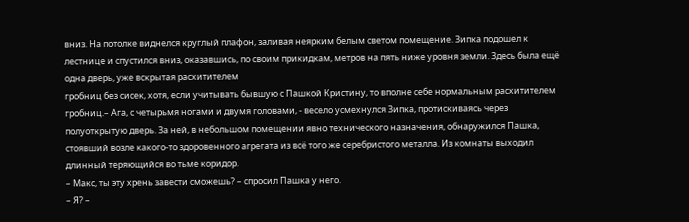вниз. На потолке виднелся круглый плафон, заливая неярким белым светом помещение. Зипка подошел к лестнице и спустился вниз, оказавшись, по своим прикидкам, метров на пять ниже уровня земли. Здесь была ещё одна дверь, уже вскрытая расхитителем
гробниц без сисек, хотя, если учитывать бывшую с Пашкой Кристину, то вполне себе нормальным расхитителем гробниц.– Ага, с четырьмя ногами и двумя головами, - весело усмехнулся Зипка, протискиваясь через полуоткрытую дверь. За ней, в небольшом помещении явно технического назначения, обнаружился Пашка, стоявший возле какого-то здоровенного агрегата из всё того же серебристого металла. Из комнаты выходил длинный теряющийся во тьме коридор.
– Макс, ты эту хрень завести сможешь? – спросил Пашка у него.
– Я? –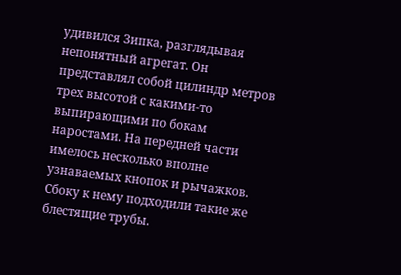удивился Зипка, разглядывая непонятный агрегат. Он представлял собой цилиндр метров трех высотой с какими-то выпирающими по бокам наростами. На передней части имелось несколько вполне узнаваемых кнопок и рычажков. Сбоку к нему подходили такие же блестящие трубы.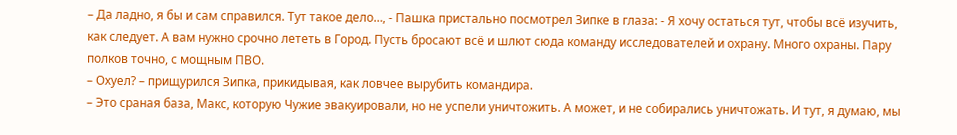– Да ладно, я бы и сам справился. Тут такое дело…, - Пашка пристально посмотрел Зипке в глаза: - Я хочу остаться тут, чтобы всё изучить, как следует. А вам нужно срочно лететь в Город. Пусть бросают всё и шлют сюда команду исследователей и охрану. Много охраны. Пару полков точно, с мощным ПВО.
– Охуел? – прищурился Зипка, прикидывая, как ловчее вырубить командира.
– Это сраная база, Макс, которую Чужие эвакуировали, но не успели уничтожить. А может, и не собирались уничтожать. И тут, я думаю, мы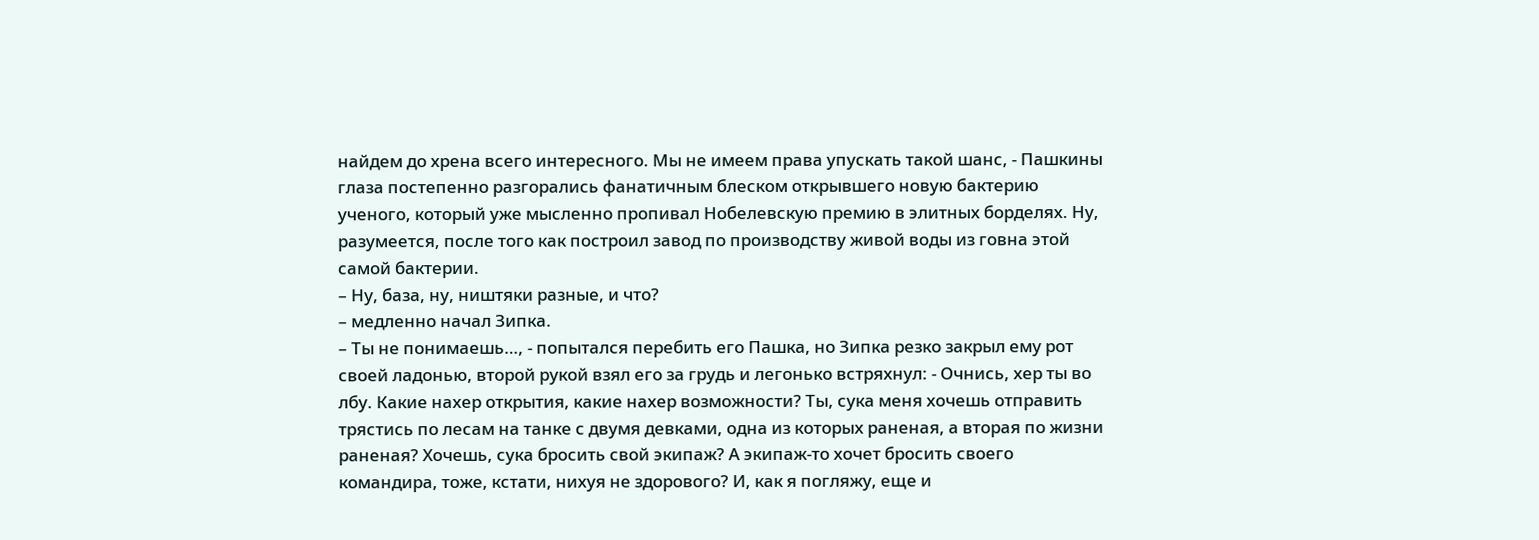найдем до хрена всего интересного. Мы не имеем права упускать такой шанс, - Пашкины глаза постепенно разгорались фанатичным блеском открывшего новую бактерию ученого, который уже мысленно пропивал Нобелевскую премию в элитных борделях. Ну, разумеется, после того как построил завод по производству живой воды из говна этой самой бактерии.
– Ну, база, ну, ништяки разные, и что?
– медленно начал Зипка.
– Ты не понимаешь…, - попытался перебить его Пашка, но Зипка резко закрыл ему рот своей ладонью, второй рукой взял его за грудь и легонько встряхнул: - Очнись, хер ты во лбу. Какие нахер открытия, какие нахер возможности? Ты, сука меня хочешь отправить трястись по лесам на танке с двумя девками, одна из которых раненая, а вторая по жизни раненая? Хочешь, сука бросить свой экипаж? А экипаж-то хочет бросить своего командира, тоже, кстати, нихуя не здорового? И, как я погляжу, еще и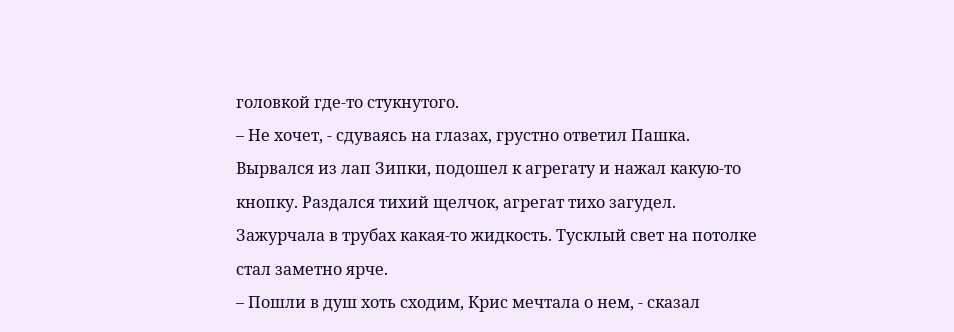головкой где-то стукнутого.
– Не хочет, - сдуваясь на глазах, грустно ответил Пашка. Вырвался из лап Зипки, подошел к агрегату и нажал какую-то кнопку. Раздался тихий щелчок, агрегат тихо загудел. Зажурчала в трубах какая-то жидкость. Тусклый свет на потолке стал заметно ярче.
– Пошли в душ хоть сходим, Крис мечтала о нем, - сказал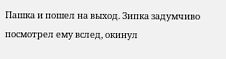Пашка и пошел на выход. Зипка задумчиво посмотрел ему вслед, окинул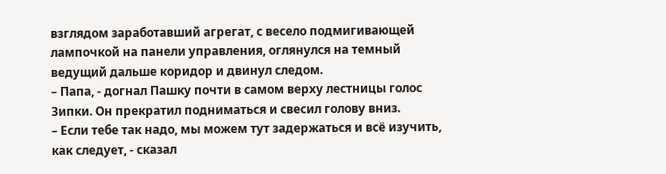взглядом заработавший агрегат, с весело подмигивающей лампочкой на панели управления, оглянулся на темный ведущий дальше коридор и двинул следом.
– Папа, - догнал Пашку почти в самом верху лестницы голос Зипки. Он прекратил подниматься и свесил голову вниз.
– Если тебе так надо, мы можем тут задержаться и всё изучить, как следует, - сказал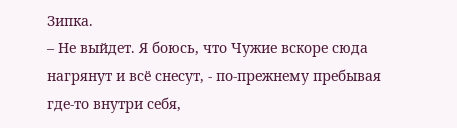Зипка.
– Не выйдет. Я боюсь, что Чужие вскоре сюда нагрянут и всё снесут, - по-прежнему пребывая где-то внутри себя,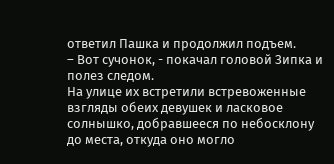ответил Пашка и продолжил подъем.
– Вот сучонок, - покачал головой Зипка и полез следом.
На улице их встретили встревоженные взгляды обеих девушек и ласковое солнышко, добравшееся по небосклону до места, откуда оно могло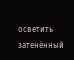осветить затенённый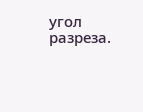угол разреза.